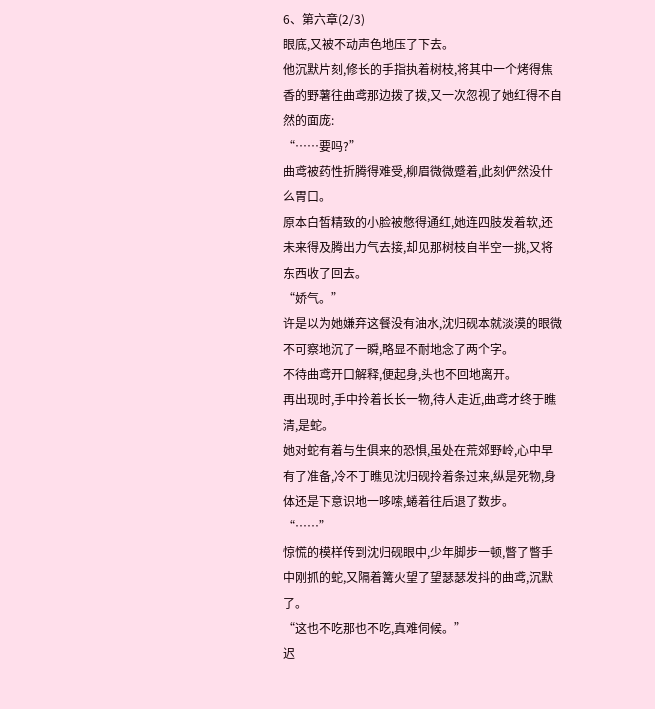6、第六章(2/3)
眼底,又被不动声色地压了下去。
他沉默片刻,修长的手指执着树枝,将其中一个烤得焦香的野薯往曲鸢那边拨了拨,又一次忽视了她红得不自然的面庞:
“……要吗?”
曲鸢被药性折腾得难受,柳眉微微蹙着,此刻俨然没什么胃口。
原本白皙精致的小脸被憋得通红,她连四肢发着软,还未来得及腾出力气去接,却见那树枝自半空一挑,又将东西收了回去。
“娇气。”
许是以为她嫌弃这餐没有油水,沈归砚本就淡漠的眼微不可察地沉了一瞬,略显不耐地念了两个字。
不待曲鸢开口解释,便起身,头也不回地离开。
再出现时,手中拎着长长一物,待人走近,曲鸢才终于瞧清,是蛇。
她对蛇有着与生俱来的恐惧,虽处在荒郊野岭,心中早有了准备,冷不丁瞧见沈归砚拎着条过来,纵是死物,身体还是下意识地一哆嗦,蜷着往后退了数步。
“……”
惊慌的模样传到沈归砚眼中,少年脚步一顿,瞥了瞥手中刚抓的蛇,又隔着篝火望了望瑟瑟发抖的曲鸢,沉默了。
“这也不吃那也不吃,真难伺候。”
迟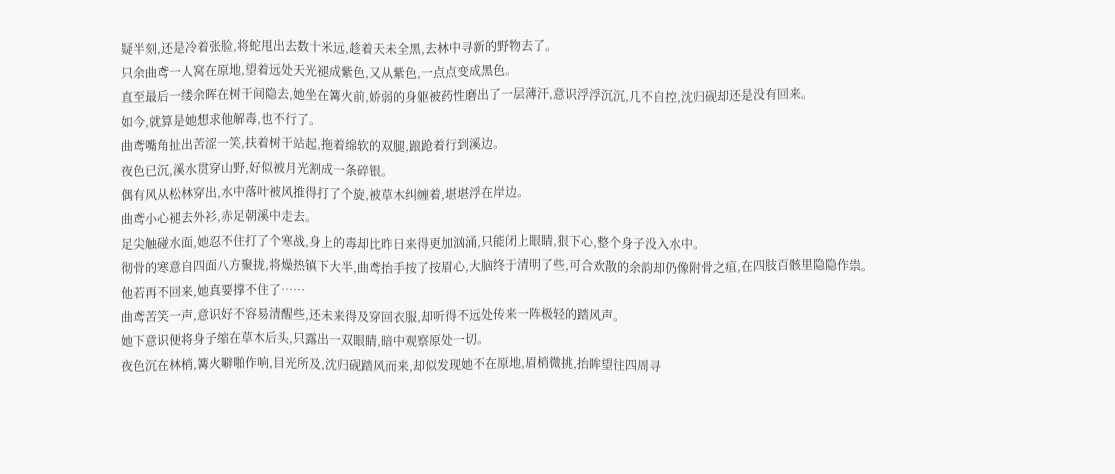疑半刻,还是冷着张脸,将蛇甩出去数十米远,趁着天未全黑,去林中寻新的野物去了。
只余曲鸢一人窝在原地,望着远处天光褪成紫色,又从紫色,一点点变成黑色。
直至最后一缕余晖在树干间隐去,她坐在篝火前,娇弱的身躯被药性磨出了一层薄汗,意识浮浮沉沉,几不自控,沈归砚却还是没有回来。
如今,就算是她想求他解毒,也不行了。
曲鸢嘴角扯出苦涩一笑,扶着树干站起,拖着绵软的双腿,踉跄着行到溪边。
夜色已沉,溪水贯穿山野,好似被月光割成一条碎银。
偶有风从松林穿出,水中落叶被风推得打了个旋,被草木纠缠着,堪堪浮在岸边。
曲鸢小心褪去外衫,赤足朝溪中走去。
足尖触碰水面,她忍不住打了个寒战,身上的毒却比昨日来得更加汹涌,只能闭上眼睛,狠下心,整个身子没入水中。
彻骨的寒意自四面八方聚拢,将燥热镇下大半,曲鸢抬手按了按眉心,大脑终于清明了些,可合欢散的余韵却仍像附骨之疽,在四肢百骸里隐隐作祟。
他若再不回来,她真要撑不住了……
曲鸢苦笑一声,意识好不容易清醒些,还未来得及穿回衣服,却听得不远处传来一阵极轻的踏风声。
她下意识便将身子缩在草木后头,只露出一双眼睛,暗中观察原处一切。
夜色沉在林梢,篝火噼啪作响,目光所及,沈归砚踏风而来,却似发现她不在原地,眉梢微挑,抬眸望往四周寻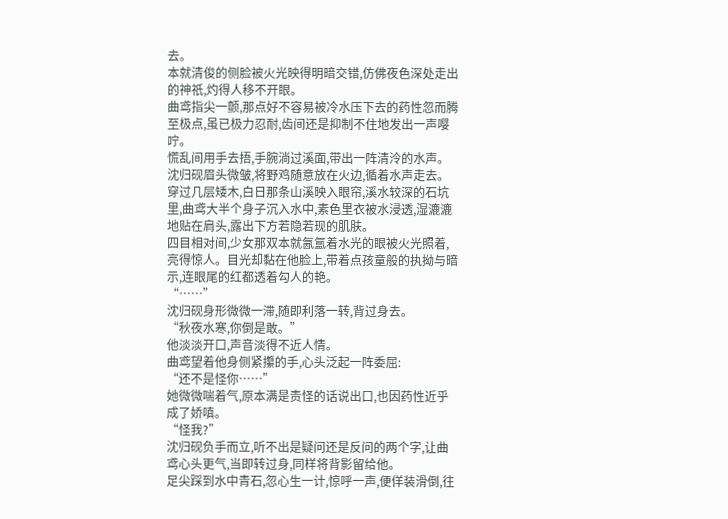去。
本就清俊的侧脸被火光映得明暗交错,仿佛夜色深处走出的神祇,灼得人移不开眼。
曲鸢指尖一颤,那点好不容易被冷水压下去的药性忽而腾至极点,虽已极力忍耐,齿间还是抑制不住地发出一声嘤咛。
慌乱间用手去捂,手腕淌过溪面,带出一阵清泠的水声。
沈归砚眉头微皱,将野鸡随意放在火边,循着水声走去。
穿过几层矮木,白日那条山溪映入眼帘,溪水较深的石坑里,曲鸢大半个身子沉入水中,素色里衣被水浸透,湿漉漉地贴在肩头,露出下方若隐若现的肌肤。
四目相对间,少女那双本就氤氲着水光的眼被火光照着,亮得惊人。目光却黏在他脸上,带着点孩童般的执拗与暗示,连眼尾的红都透着勾人的艳。
“……”
沈归砚身形微微一滞,随即利落一转,背过身去。
“秋夜水寒,你倒是敢。”
他淡淡开口,声音淡得不近人情。
曲鸢望着他身侧紧攥的手,心头泛起一阵委屈:
“还不是怪你……”
她微微喘着气,原本满是责怪的话说出口,也因药性近乎成了娇嗔。
“怪我?”
沈归砚负手而立,听不出是疑问还是反问的两个字,让曲鸢心头更气,当即转过身,同样将背影留给他。
足尖踩到水中青石,忽心生一计,惊呼一声,便佯装滑倒,往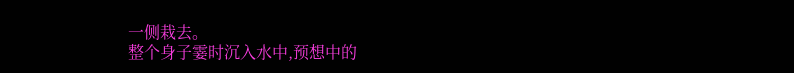一侧栽去。
整个身子霎时沉入水中,预想中的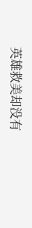英雄救美却没有